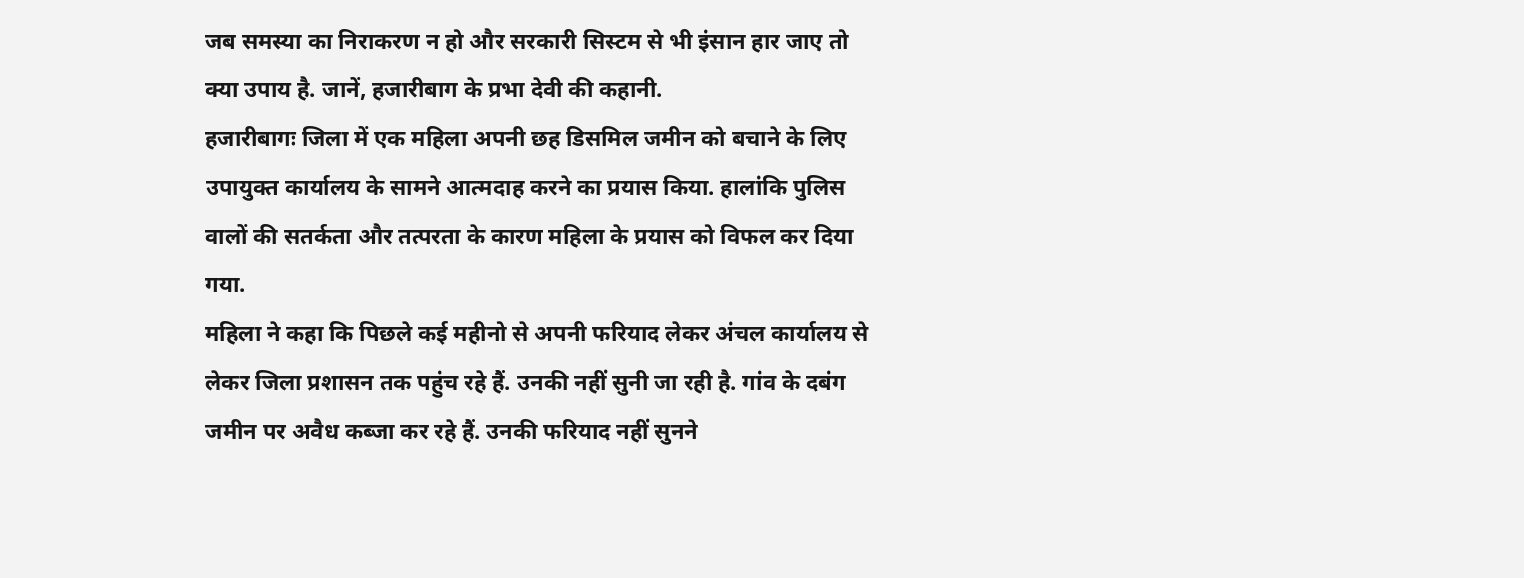जब समस्या का निराकरण न हो और सरकारी सिस्टम से भी इंसान हार जाए तो क्या उपाय है. जानें, हजारीबाग के प्रभा देवी की कहानी.
हजारीबागः जिला में एक महिला अपनी छह डिसमिल जमीन को बचाने के लिए उपायुक्त कार्यालय के सामने आत्मदाह करने का प्रयास किया. हालांकि पुलिस वालों की सतर्कता और तत्परता के कारण महिला के प्रयास को विफल कर दिया गया.
महिला ने कहा कि पिछले कई महीनो से अपनी फरियाद लेकर अंचल कार्यालय से लेकर जिला प्रशासन तक पहुंच रहे हैं. उनकी नहीं सुनी जा रही है. गांव के दबंग जमीन पर अवैध कब्जा कर रहे हैं. उनकी फरियाद नहीं सुनने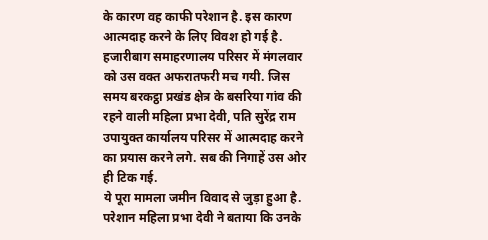के कारण वह काफी परेशान है. इस कारण आत्मदाह करने के लिए विवश हो गई है.
हजारीबाग समाहरणालय परिसर में मंगलवार को उस वक्त अफरातफरी मच गयी. जिस समय बरकट्ठा प्रखंड क्षेत्र के बसरिया गांव की रहने वाली महिला प्रभा देवी, पति सुरेंद्र राम उपायुक्त कार्यालय परिसर में आत्मदाह करने का प्रयास करने लगे. सब की निगाहें उस ओर ही टिक गई.
ये पूरा मामला जमीन विवाद से जुड़ा हुआ है. परेशान महिला प्रभा देवी ने बताया कि उनके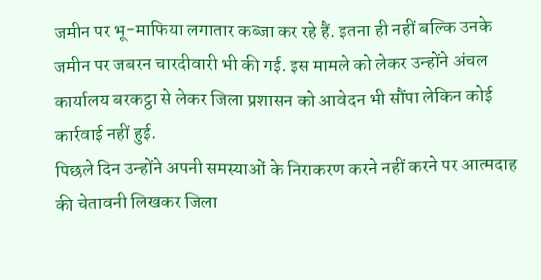जमीन पर भू-माफिया लगातार कब्जा कर रहे हैं. इतना ही नहीं बल्कि उनके जमीन पर जबरन चारदीवारी भी की गई. इस मामले को लेकर उन्होंने अंचल कार्यालय बरकट्ठा से लेकर जिला प्रशासन को आवेदन भी सौंपा लेकिन कोई कार्रवाई नहीं हुई.
पिछले दिन उन्होंने अपनी समस्याओं के निराकरण करने नहीं करने पर आत्मदाह की चेतावनी लिखकर जिला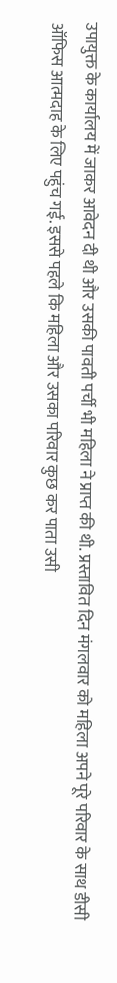उपायुक्त के कार्यालय में जाकर आवेदन दी थी और उसकी पावती पर्ची भी महिला ने प्राप्त की थी. प्रस्तावित दिन मंगलवार को महिला अपने पूरे परिवार के साथ डीसी ऑफिस आत्मदाह के लिए पहुंच गई. इससे पहले कि महिला और उसका परिवार कुछ कर पाता उसी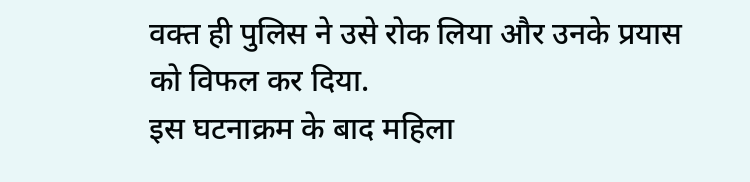वक्त ही पुलिस ने उसे रोक लिया और उनके प्रयास को विफल कर दिया.
इस घटनाक्रम के बाद महिला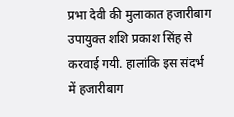प्रभा देवी की मुलाकात हजारीबाग उपायुक्त शशि प्रकाश सिंह से करवाई गयी. हालांकि इस संदर्भ में हजारीबाग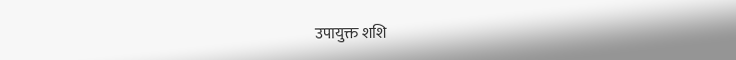उपायुक्त शशि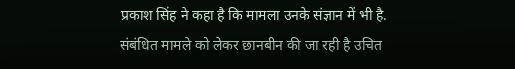प्रकाश सिंह ने कहा है कि मामला उनके संज्ञान में भी है. संबंधित मामले को लेकर छानबीन की जा रही है उचित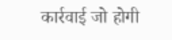कार्रवाई जो होगी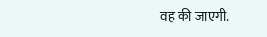वह की जाएगी.